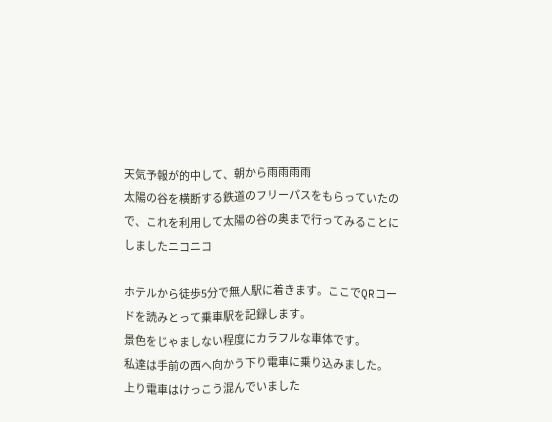天気予報が的中して、朝から雨雨雨雨
太陽の谷を横断する鉄道のフリーパスをもらっていたので、これを利用して太陽の谷の奥まで行ってみることにしましたニコニコ

ホテルから徒歩5分で無人駅に着きます。ここでQRコードを読みとって乗車駅を記録します。
景色をじゃましない程度にカラフルな車体です。
私達は手前の西へ向かう下り電車に乗り込みました。
上り電車はけっこう混んでいました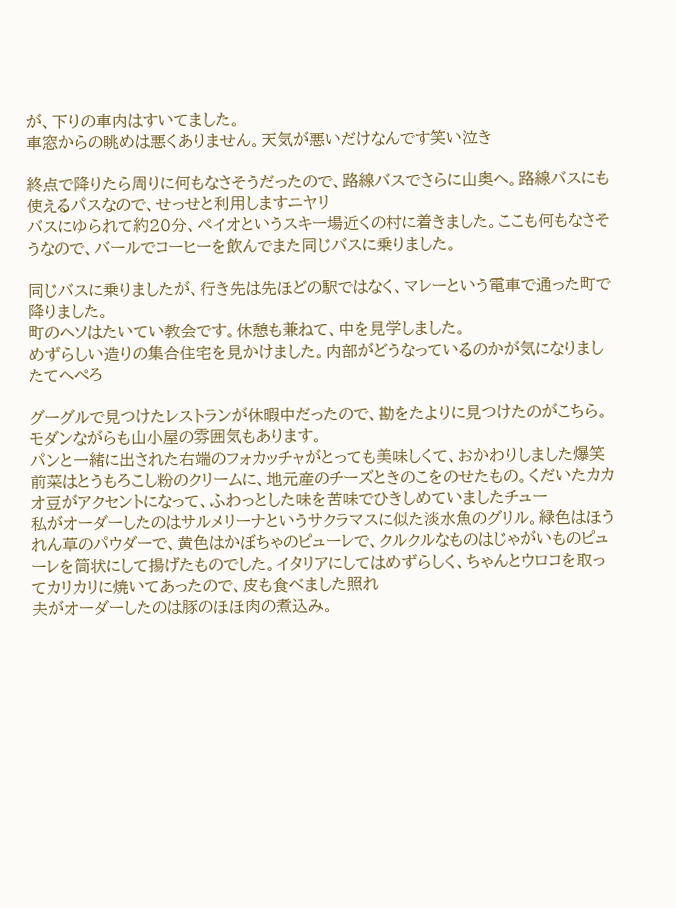が、下りの車内はすいてました。
車窓からの眺めは悪くありません。天気が悪いだけなんです笑い泣き

終点で降りたら周りに何もなさそうだったので、路線バスでさらに山奥へ。路線バスにも使えるパスなので、せっせと利用しますニヤリ
バスにゆられて約20分、ペイオというスキー場近くの村に着きました。ここも何もなさそうなので、バールでコーヒーを飲んでまた同じバスに乗りました。

同じバスに乗りましたが、行き先は先ほどの駅ではなく、マレーという電車で通った町で降りました。
町のヘソはたいてい教会です。休憩も兼ねて、中を見学しました。
めずらしい造りの集合住宅を見かけました。内部がどうなっているのかが気になりましたてへぺろ

グーグルで見つけたレストランが休暇中だったので、勘をたよりに見つけたのがこちら。
モダンながらも山小屋の雰囲気もあります。
パンと一緒に出された右端のフォカッチャがとっても美味しくて、おかわりしました爆笑
前菜はとうもろこし粉のクリームに、地元産のチーズときのこをのせたもの。くだいたカカオ豆がアクセントになって、ふわっとした味を苦味でひきしめていましたチュー
私がオーダーしたのはサルメリーナというサクラマスに似た淡水魚のグリル。緑色はほうれん草のパウダーで、黄色はかぼちゃのピューレで、クルクルなものはじゃがいものピューレを筒状にして揚げたものでした。イタリアにしてはめずらしく、ちゃんとウロコを取ってカリカリに焼いてあったので、皮も食べました照れ
夫がオーダーしたのは豚のほほ肉の煮込み。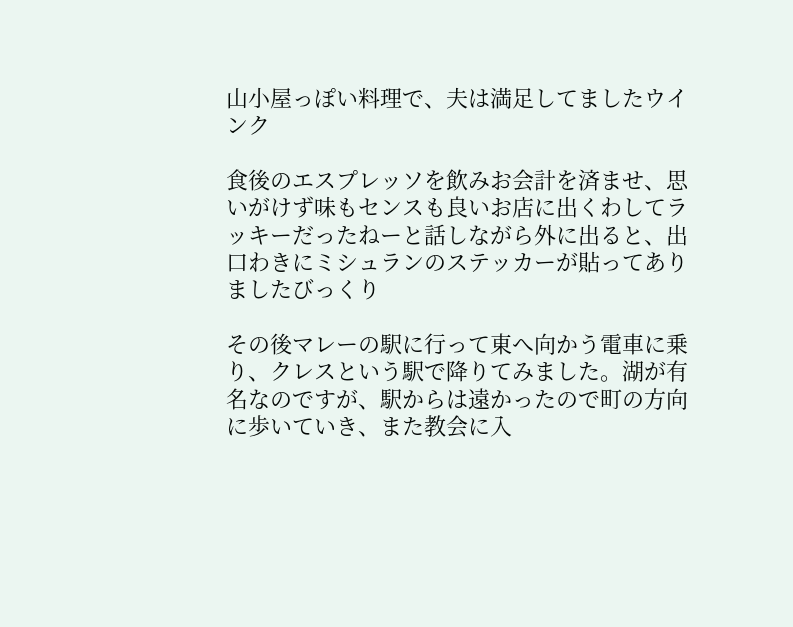山小屋っぽい料理で、夫は満足してましたウインク

食後のエスプレッソを飲みお会計を済ませ、思いがけず味もセンスも良いお店に出くわしてラッキーだったねーと話しながら外に出ると、出口わきにミシュランのステッカーが貼ってありましたびっくり

その後マレーの駅に行って東へ向かう電車に乗り、クレスという駅で降りてみました。湖が有名なのですが、駅からは遠かったので町の方向に歩いていき、また教会に入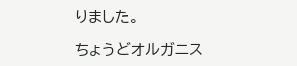りました。

ちょうどオルガニス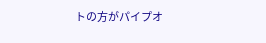トの方がパイプオ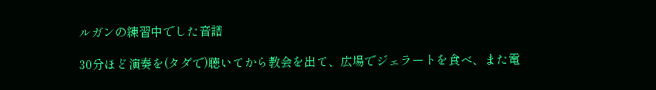ルガンの練習中でした音譜

30分ほど演奏を(タダで)聴いてから教会を出て、広場でジェラートを食べ、また電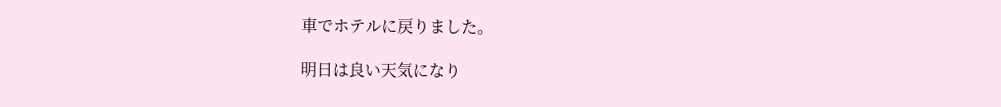車でホテルに戻りました。

明日は良い天気になり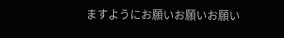ますようにお願いお願いお願い